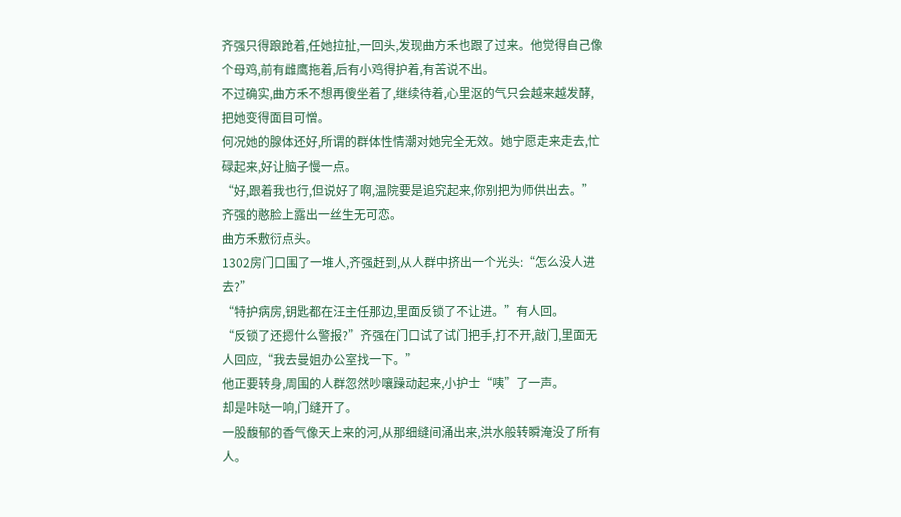齐强只得踉跄着,任她拉扯,一回头,发现曲方禾也跟了过来。他觉得自己像个母鸡,前有雌鹰拖着,后有小鸡得护着,有苦说不出。
不过确实,曲方禾不想再傻坐着了,继续待着,心里沤的气只会越来越发酵,把她变得面目可憎。
何况她的腺体还好,所谓的群体性情潮对她完全无效。她宁愿走来走去,忙碌起来,好让脑子慢一点。
“好,跟着我也行,但说好了啊,温院要是追究起来,你别把为师供出去。”齐强的憨脸上露出一丝生无可恋。
曲方禾敷衍点头。
1302房门口围了一堆人,齐强赶到,从人群中挤出一个光头:“怎么没人进去?”
“特护病房,钥匙都在汪主任那边,里面反锁了不让进。”有人回。
“反锁了还摁什么警报?”齐强在门口试了试门把手,打不开,敲门,里面无人回应,“我去曼姐办公室找一下。”
他正要转身,周围的人群忽然吵嚷躁动起来,小护士“咦”了一声。
却是咔哒一响,门缝开了。
一股馥郁的香气像天上来的河,从那细缝间涌出来,洪水般转瞬淹没了所有人。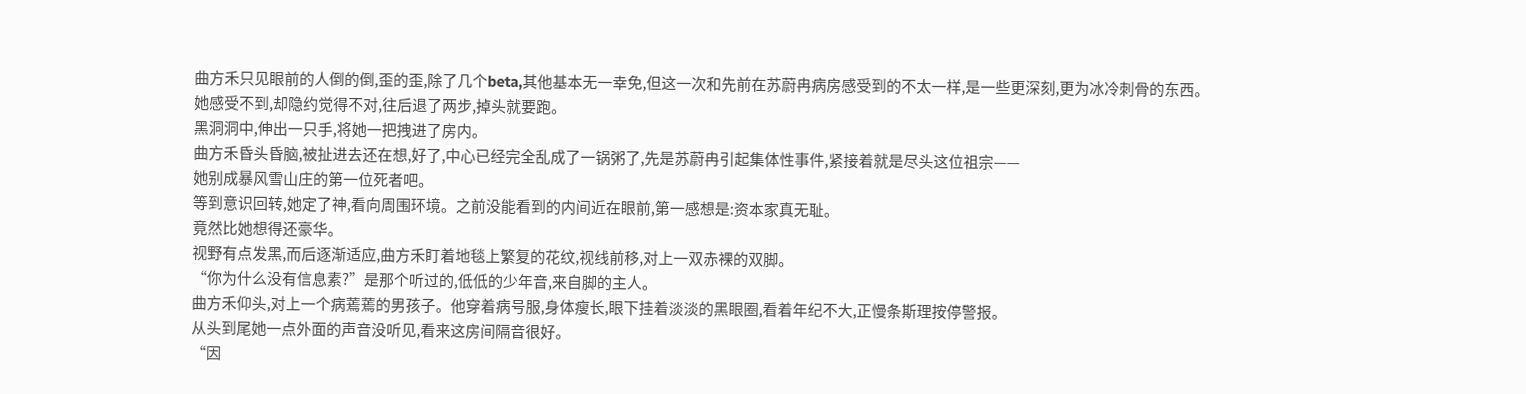曲方禾只见眼前的人倒的倒,歪的歪,除了几个beta,其他基本无一幸免,但这一次和先前在苏蔚冉病房感受到的不太一样,是一些更深刻,更为冰冷刺骨的东西。
她感受不到,却隐约觉得不对,往后退了两步,掉头就要跑。
黑洞洞中,伸出一只手,将她一把拽进了房内。
曲方禾昏头昏脑,被扯进去还在想,好了,中心已经完全乱成了一锅粥了,先是苏蔚冉引起集体性事件,紧接着就是尽头这位祖宗——
她别成暴风雪山庄的第一位死者吧。
等到意识回转,她定了神,看向周围环境。之前没能看到的内间近在眼前,第一感想是:资本家真无耻。
竟然比她想得还豪华。
视野有点发黑,而后逐渐适应,曲方禾盯着地毯上繁复的花纹,视线前移,对上一双赤裸的双脚。
“你为什么没有信息素?”是那个听过的,低低的少年音,来自脚的主人。
曲方禾仰头,对上一个病蔫蔫的男孩子。他穿着病号服,身体瘦长,眼下挂着淡淡的黑眼圈,看着年纪不大,正慢条斯理按停警报。
从头到尾她一点外面的声音没听见,看来这房间隔音很好。
“因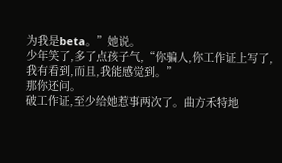为我是beta。”她说。
少年笑了,多了点孩子气,“你骗人,你工作证上写了,我有看到,而且,我能感觉到。”
那你还问。
破工作证,至少给她惹事两次了。曲方禾特地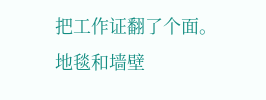把工作证翻了个面。
地毯和墙壁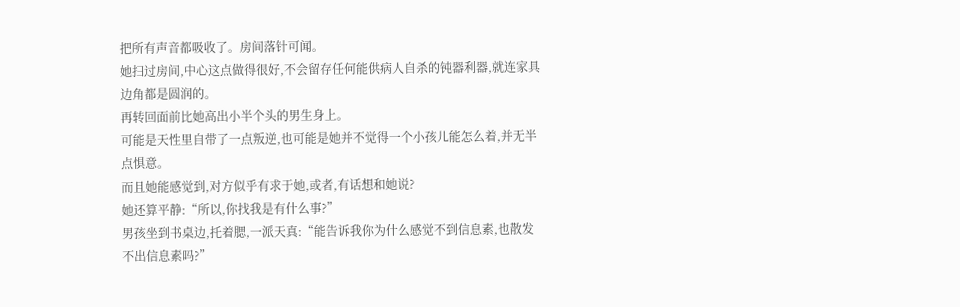把所有声音都吸收了。房间落针可闻。
她扫过房间,中心这点做得很好,不会留存任何能供病人自杀的钝器利器,就连家具边角都是圆润的。
再转回面前比她高出小半个头的男生身上。
可能是天性里自带了一点叛逆,也可能是她并不觉得一个小孩儿能怎么着,并无半点惧意。
而且她能感觉到,对方似乎有求于她,或者,有话想和她说?
她还算平静:“所以,你找我是有什么事?”
男孩坐到书桌边,托着腮,一派天真:“能告诉我你为什么感觉不到信息素,也散发不出信息素吗?”